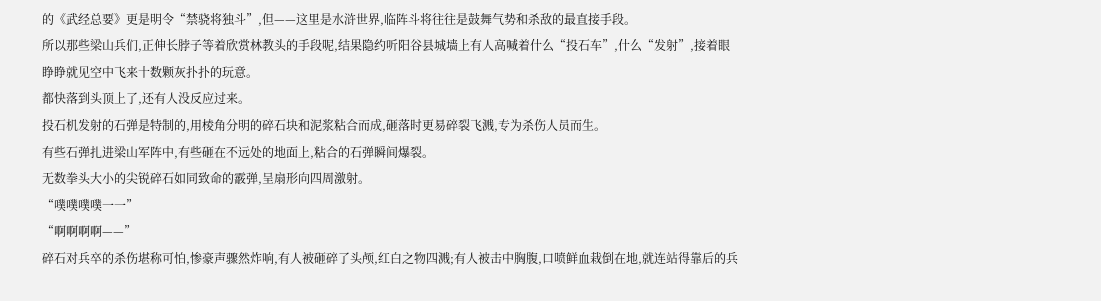的《武经总要》更是明令“禁骁将独斗”,但——这里是水浒世界,临阵斗将往往是鼓舞气势和杀敌的最直接手段。
所以那些梁山兵们,正伸长脖子等着欣赏林教头的手段呢,结果隐约听阳谷县城墙上有人高喊着什么“投石车”,什么“发射”,接着眼睁睁就见空中飞来十数颗灰扑扑的玩意。
都快落到头顶上了,还有人没反应过来。
投石机发射的石弹是特制的,用棱角分明的碎石块和泥浆粘合而成,砸落时更易碎裂飞溅,专为杀伤人员而生。
有些石弹扎进梁山军阵中,有些砸在不远处的地面上,粘合的石弹瞬间爆裂。
无数拳头大小的尖锐碎石如同致命的霰弹,呈扇形向四周激射。
“噗噗噗噗一一”
“啊啊啊啊——”
碎石对兵卒的杀伤堪称可怕,惨豪声骤然炸响,有人被砸碎了头颅,红白之物四溅;有人被击中胸腹,口喷鲜血栽倒在地,就连站得靠后的兵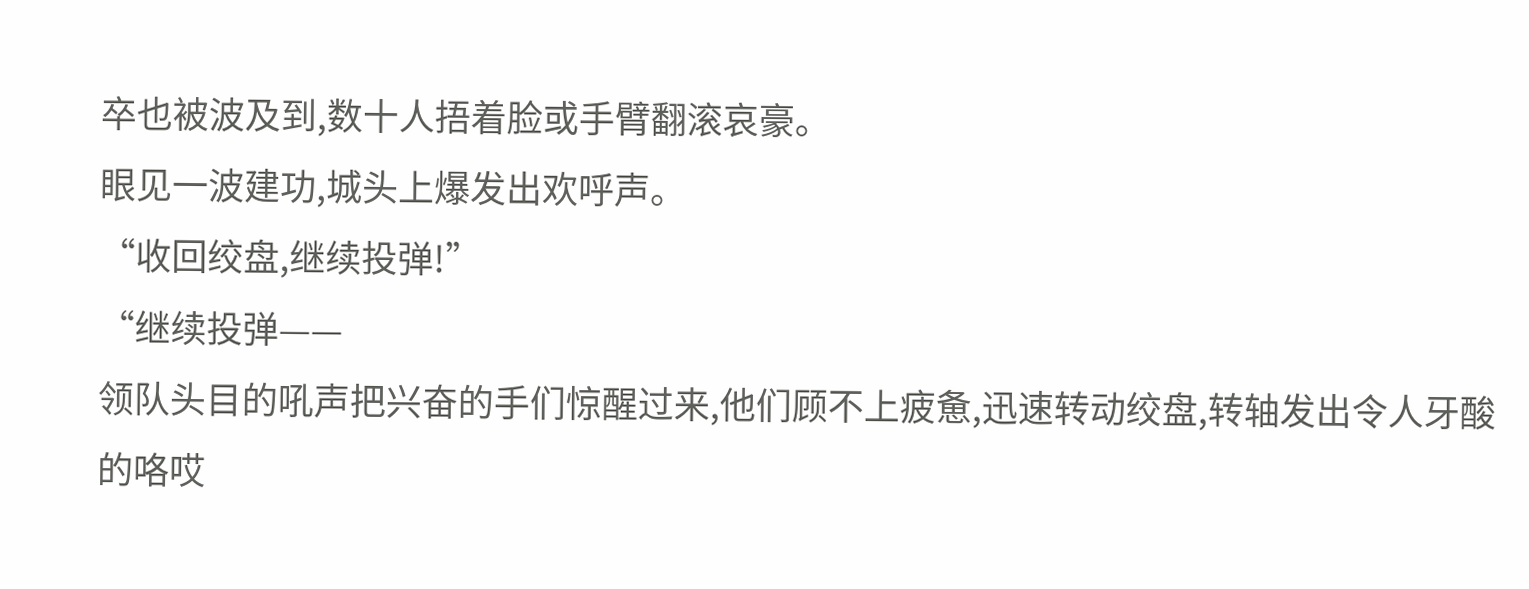卒也被波及到,数十人捂着脸或手臂翻滚哀豪。
眼见一波建功,城头上爆发出欢呼声。
“收回绞盘,继续投弹!”
“继续投弹——
领队头目的吼声把兴奋的手们惊醒过来,他们顾不上疲惫,迅速转动绞盘,转轴发出令人牙酸的咯哎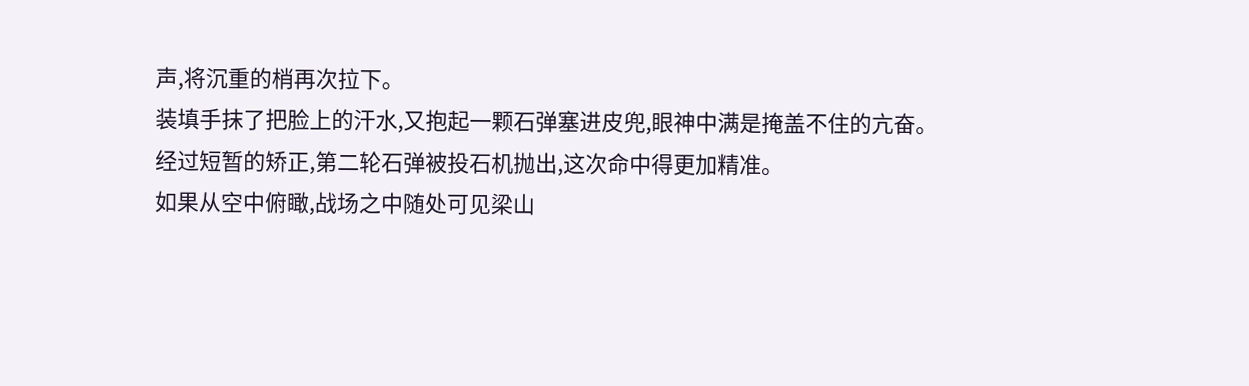声,将沉重的梢再次拉下。
装填手抹了把脸上的汗水,又抱起一颗石弹塞进皮兜,眼神中满是掩盖不住的亢奋。
经过短暂的矫正,第二轮石弹被投石机抛出,这次命中得更加精准。
如果从空中俯瞰,战场之中随处可见梁山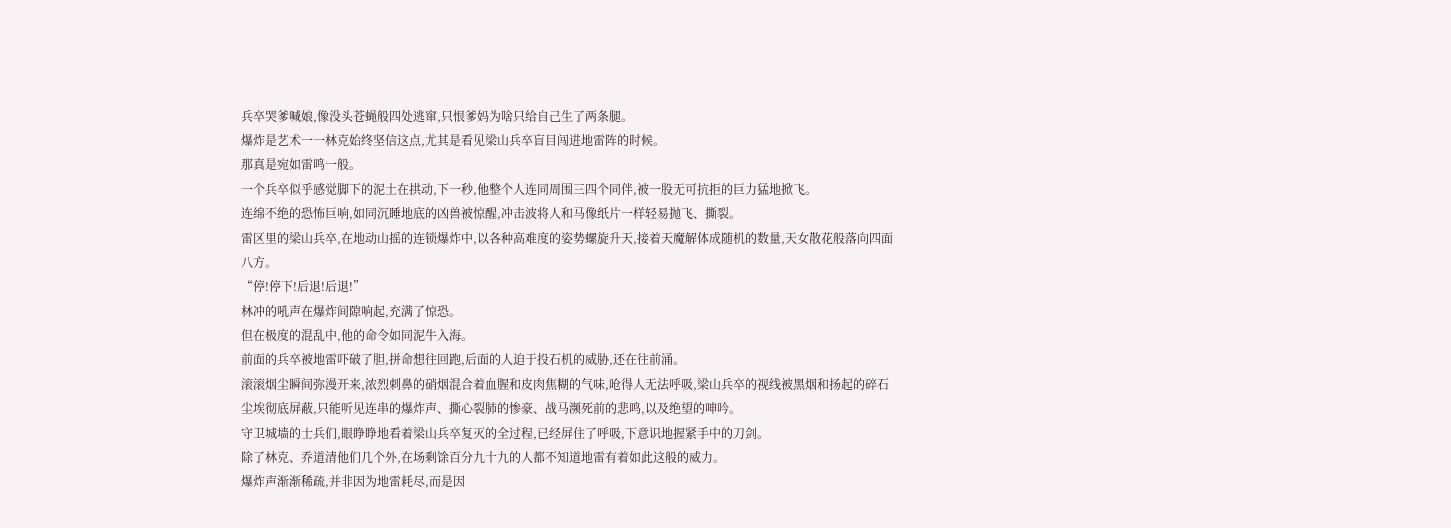兵卒哭爹喊娘,像没头苍蝇般四处逃窜,只恨爹妈为啥只给自己生了两条腿。
爆炸是艺术一一林克始终坚信这点,尤其是看见梁山兵卒盲目闯进地雷阵的时候。
那真是宛如雷鸣一般。
一个兵卒似乎感觉脚下的泥土在拱动,下一秒,他整个人连同周围三四个同伴,被一股无可抗拒的巨力猛地掀飞。
连绵不绝的恐怖巨响,如同沉睡地底的凶兽被惊醒,冲击波将人和马像纸片一样轻易抛飞、撕裂。
雷区里的梁山兵卒,在地动山摇的连锁爆炸中,以各种高难度的姿势螺旋升天,接着天魔解体成随机的数量,天女散花般落向四面八方。
“停!停下!后退!后退!”
林冲的吼声在爆炸间隙响起,充满了惊恐。
但在极度的混乱中,他的命令如同泥牛入海。
前面的兵卒被地雷吓破了胆,拼命想往回跑,后面的人迫于投石机的威胁,还在往前涌。
滚滚烟尘瞬间弥漫开来,浓烈刺鼻的硝烟混合着血腥和皮肉焦糊的气味,呛得人无法呼吸,梁山兵卒的视线被黑烟和扬起的碎石尘埃彻底屏蔽,只能听见连串的爆炸声、撕心裂肺的惨豪、战马濒死前的悲鸣,以及绝望的呻吟。
守卫城墙的士兵们,眼睁睁地看着梁山兵卒复灭的全过程,已经屏住了呼吸,下意识地握紧手中的刀剑。
除了林克、乔道清他们几个外,在场剩馀百分九十九的人都不知道地雷有着如此这般的威力。
爆炸声渐渐稀疏,并非因为地雷耗尽,而是因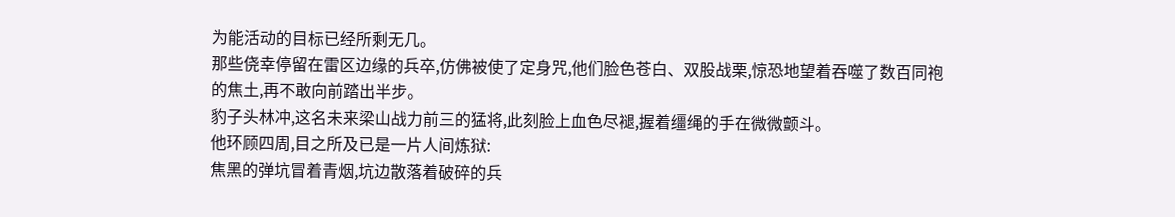为能活动的目标已经所剩无几。
那些侥幸停留在雷区边缘的兵卒,仿佛被使了定身咒,他们脸色苍白、双股战栗,惊恐地望着吞噬了数百同袍的焦土,再不敢向前踏出半步。
豹子头林冲,这名未来梁山战力前三的猛将,此刻脸上血色尽褪,握着缰绳的手在微微颤斗。
他环顾四周,目之所及已是一片人间炼狱:
焦黑的弹坑冒着青烟,坑边散落着破碎的兵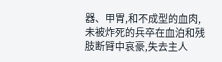器、甲胃,和不成型的血肉,未被炸死的兵卒在血泊和残肢断臂中哀豪,失去主人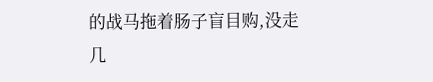的战马拖着肠子盲目购,没走几